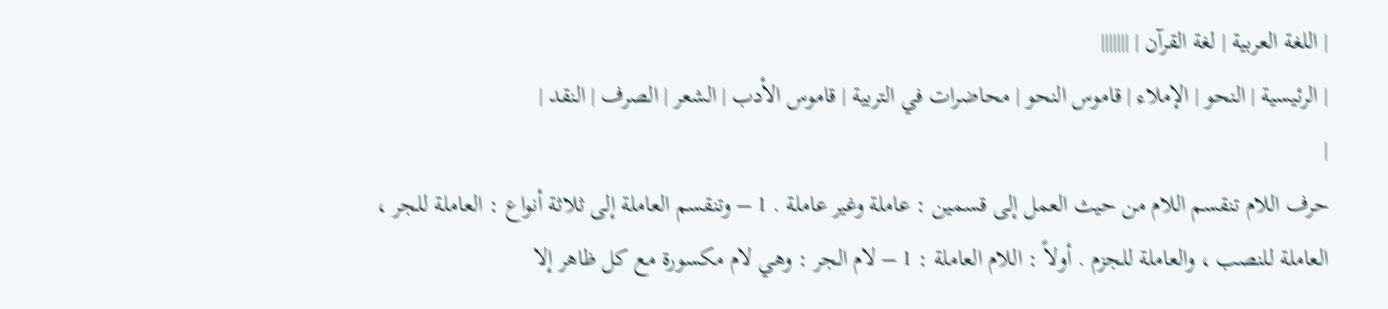| اللغة العربية | لغة القرآن | |||||||
| الرئيسية | النحو | الإملاء | قاموس النحو | محاضرات في التربية | قاموس الأدب | الشعر | الصرف | النقد |
|
حرف اللام تنقسم اللام من حيث العمل إلى قسمين : عاملة وغير عاملة . 1 – وتنقسم العاملة إلى ثلاثة أنواع : العاملة للجر ، العاملة للنصب ، والعاملة للجزم . أولاً : اللام العاملة : 1 – لام الجر : وهي لام مكسورة مع كل ظاهر إلا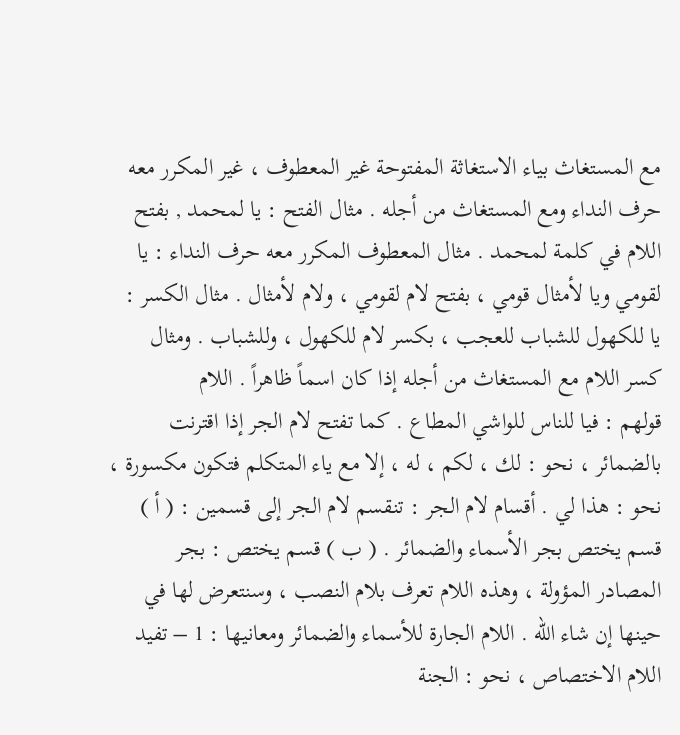مع المستغاث بياء الاستغاثة المفتوحة غير المعطوف ، غير المكرر معه حرف النداء ومع المستغاث من أجله . مثال الفتح : يا لمحمد , بفتح اللام في كلمة لمحمد . مثال المعطوف المكرر معه حرف النداء : يا لقومي ويا لأمثال قومي ، بفتح لام لقومي ، ولام لأمثال . مثال الكسر : يا للكهول للشباب للعجب ، بكسر لام للكهول ، وللشباب . ومثال كسر اللام مع المستغاث من أجله إذا كان اسماً ظاهراً . اللام
قولهم : فيا للناس للواشي المطاع . كما تفتح لام الجر إذا اقترنت بالضمائر ، نحو : لك ، لكم ، له ، إلا مع ياء المتكلم فتكون مكسورة ، نحو : هذا لي . أقسام لام الجر : تنقسم لام الجر إلى قسمين : ( أ ) قسم يختص بجر الأسماء والضمائر . ( ب ) قسم يختص : بجر المصادر المؤولة ، وهذه اللام تعرف بلام النصب ، وسنتعرض لها في حينها إن شاء الله . اللام الجارة للأسماء والضمائر ومعانيها : 1 – تفيد اللام الاختصاص ، نحو : الجنة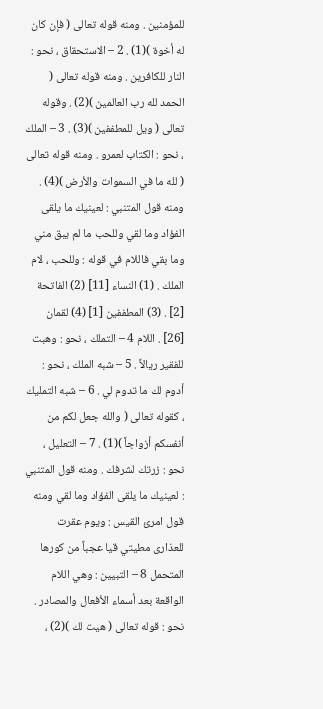للمؤمنين . ومنه قوله تعالى ( فإن كان له أخوة )(1) . 2 – الاستحقاق ، نحو : النار للكافرين . ومنه قوله تعالى ( الحمد لله رب العالمين )(2) . وقوله تعالى ( ويل للمطففين )(3) . 3 – الملك ، نحو : الكتاب لعمرو . ومنه قوله تعالى ( لله ما في السموات والأرض )(4) . ومنه قول المتنبي : لعينيك ما يلقى الفؤاد وما لقي وللحب ما لم يبق مني وما بقي فاللام في قوله : وللحب ، لام الملك . (1) النساء [11] (2) الفاتحة [2] . (3) المطففين [1] (4) لقمان [26] . اللام 4 – التملك ، نحو : وهبت للفقير ريالاً . 5 – شبه الملك ، نحو : أدوم لك ما تدوم لي . 6 – شبه التمليك ، كقوله تعالى ( والله جعل لكم من أنفسكم أزواجاً )(1) . 7 – التعليل ، نحو : زرتك لشرفك . ومنه قول المتنبي : لعينيك ما يلقى الفؤاد وما لقي ومنه قول امرئ القيس : ويوم عقرت للعذارى مطيتي قيا عجباً من كورها المتحمل 8 – التبيين : وهي اللام الواقعة بعد أسماء الأفعال والمصادر . نحو : قوله تعالى ( هيت لك )(2) ،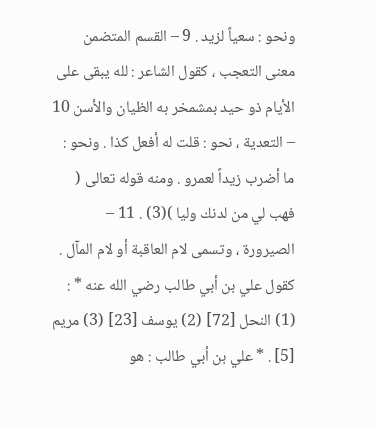ونحو : سعياً لزيد . 9 – القسم المتضمن معنى التعجب ، كقول الشاعر : لله يبقى على الأيام ذو حيد بمشمخر به الظيان والأسن 10 – التعدية ، نحو : قلت له أفعل كذا . ونحو : ما أضرب زيداً لعمرو . ومنه قوله تعالى ( فهب لي من لدنك وليا )(3) . 11 – الصيرورة ، وتسمى لام العاقبة أو لام المآل . كقول علي بن أبي طالب رضي الله عنه * : (1) النحل [72] (2) يوسف [23] (3) مريم [5] . * علي بن أبي طالب : هو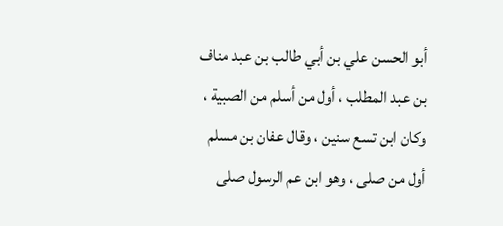أبو الحسن علي بن أبي طالب بن عبد مناف بن عبد المطلب ، أول من أسلم من الصبية ، وكان ابن تسع سنين ، وقال عفان بن مسلم أول من صلى ، وهو ابن عم الرسول صلى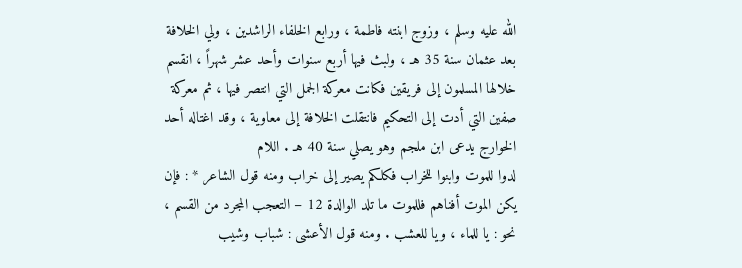الله عليه وسلم ، وزوج ابنته فاطمة ، ورابع الخلفاء الراشدين ، ولي الخلافة بعد عثمان سنة 35 هـ ، ولبث فيها أربع سنوات وأحد عشر شهراً ، انقسم خلالها المسلمون إلى فريقين فكانت معركة الجمل التي انتصر فيها ، ثم معركة صفين التي أدت إلى التحكيم فانتقلت الخلافة إلى معاوية ، وقد اغتاله أحد الخوارج يدعى ابن ملجم وهو يصلي سنة 40 هـ . اللام
لدوا للموت وابنوا للخراب فكلكم يصير إلى خراب ومنه قول الشاعر * : فإن يكن الموت أفناهم فللموت ما تلد الوالدة 12 – التعجب المجرد من القسم ، نحو : يا للماء ، ويا للعشب . ومنه قول الأعشى : شباب وشيب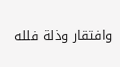وافتقار وذلة فلله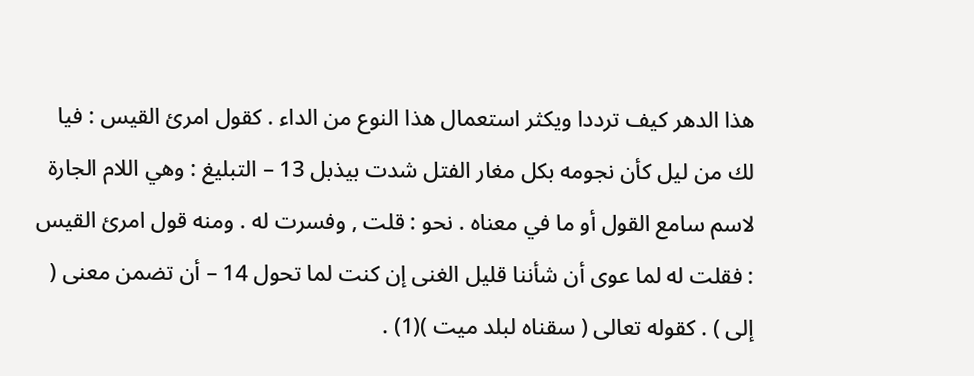هذا الدهر كيف ترددا ويكثر استعمال هذا النوع من الداء . كقول امرئ القيس : فيا لك من ليل كأن نجومه بكل مغار الفتل شدت بيذبل 13 – التبليغ : وهي اللام الجارة لاسم سامع القول أو ما في معناه . نحو : قلت , وفسرت له . ومنه قول امرئ القيس : فقلت له لما عوى أن شأننا قليل الغنى إن كنت لما تحول 14 – أن تضمن معنى ( إلى ) . كقوله تعالى ( سقناه لبلد ميت )(1) .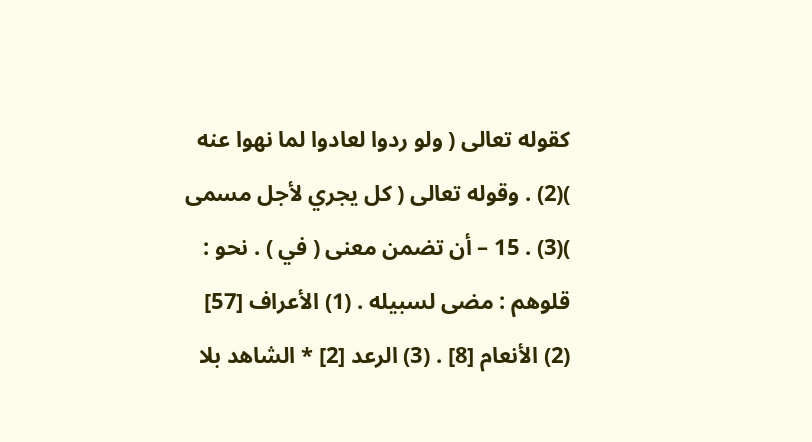كقوله تعالى ( ولو ردوا لعادوا لما نهوا عنه )(2) . وقوله تعالى ( كل يجري لأجل مسمى )(3) . 15 – أن تضمن معنى ( في ) . نحو : قلوهم : مضى لسبيله . (1) الأعراف [57] (2) الأنعام [8] . (3) الرعد [2] * الشاهد بلا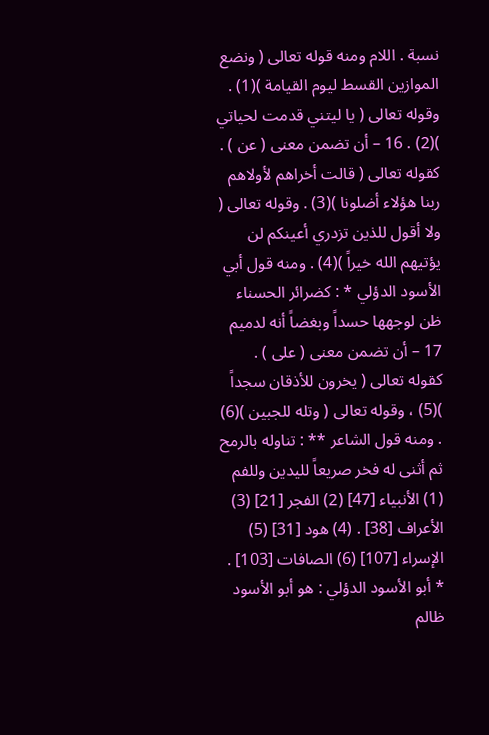نسبة . اللام ومنه قوله تعالى ( ونضع الموازين القسط ليوم القيامة )(1) . وقوله تعالى ( يا ليتني قدمت لحياتي )(2) . 16 – أن تضمن معنى ( عن ) . كقوله تعالى ( قالت أخراهم لأولاهم ربنا هؤلاء أضلونا )(3) . وقوله تعالى ( ولا أقول للذين تزدري أعينكم لن يؤتيهم الله خيراً )(4) . ومنه قول أبي الأسود الدؤلي * : كضرائر الحسناء ظن لوجهها حسداً وبغضاً أنه لدميم 17 – أن تضمن معنى ( على ) . كقوله تعالى ( يخرون للأذقان سجداً )(5) ، وقوله تعالى ( وتله للجبين )(6) . ومنه قول الشاعر ** : تناوله بالرمح ثم أثنى له فخر صريعاً لليدين وللفم (1) الأنبياء [47] (2) الفجر [21] (3) الأعراف [38] . (4) هود [31] (5) الإسراء [107] (6) الصافات [103] . * أبو الأسود الدؤلي : هو أبو الأسود ظالم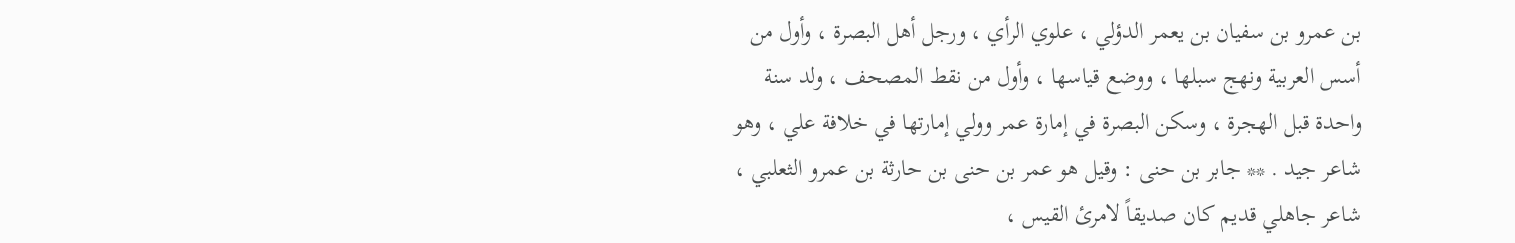بن عمرو بن سفيان بن يعمر الدؤلي ، علوي الرأي ، ورجل أهل البصرة ، وأول من أسس العربية ونهج سبلها ، ووضع قياسها ، وأول من نقط المصحف ، ولد سنة واحدة قبل الهجرة ، وسكن البصرة في إمارة عمر وولي إمارتها في خلافة علي ، وهو شاعر جيد . ** جابر بن حنى : وقيل هو عمر بن حنى بن حارثة بن عمرو الثعلبي ، شاعر جاهلي قديم كان صديقاً لامرئ القيس ،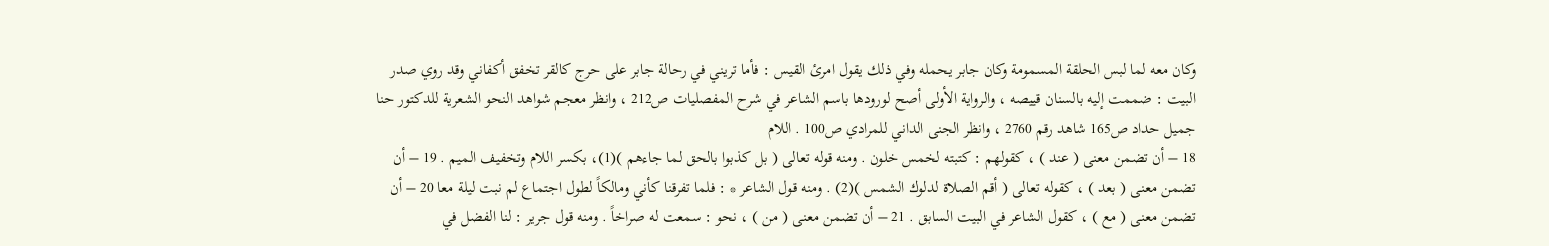وكان معه لما لبس الحلقة المسمومة وكان جابر يحمله وفي ذلك يقول امرئ القيس : فأما تريني في رحالة جابر على حرج كالقر تخفق أكفاني وقد روي صدر البيت : ضممت إليه بالسنان قييصه ، والرواية الأولى أصح لورودها باسم الشاعر في شرح المفصليات ص212 ، وانظر معجم شواهد النحو الشعرية للدكتور حنا جميل حداد ص165 شاهد رقم 2760 ، وانظر الجنى الداني للمرادي ص100 . اللام
18 – أن تضمن معنى ( عند ) ، كقولهم : كتبته لخمس خلون . ومنه قوله تعالى ( بل كذبوا بالحق لما جاءهم )(1)، بكسر اللام وتخفيف الميم . 19 – أن تضمن معنى ( بعد ) ، كقوله تعالى ( أقم الصلاة لدلوك الشمس )(2) . ومنه قول الشاعر * : فلما تفرقنا كأني ومالكاً لطول اجتماع لم نبت ليلة معا 20 – أن تضمن معنى ( مع ) ، كقول الشاعر في البيت السابق . 21 – أن تضمن معنى ( من ) ، نحو : سمعت له صراخاً . ومنه قول جرير : لنا الفضل في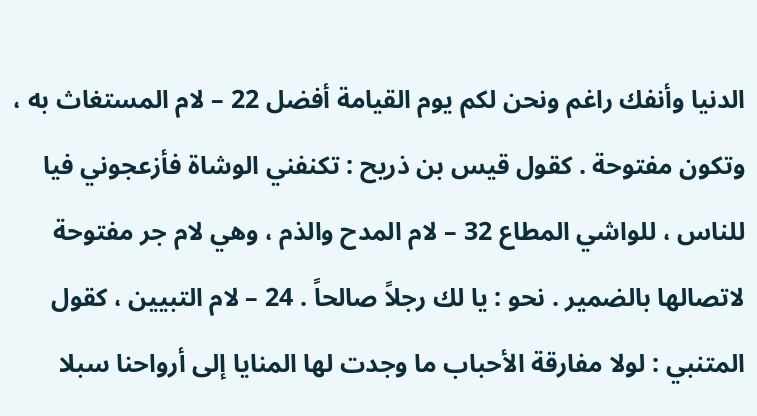الدنيا وأنفك راغم ونحن لكم يوم القيامة أفضل 22 – لام المستغاث به ، وتكون مفتوحة . كقول قيس بن ذريح : تكنفني الوشاة فأزعجوني فيا للناس ، للواشي المطاع 32 – لام المدح والذم ، وهي لام جر مفتوحة لاتصالها بالضمير . نحو : يا لك رجلاً صالحاً . 24 – لام التبيين ، كقول المتنبي : لولا مفارقة الأحباب ما وجدت لها المنايا إلى أرواحنا سبلا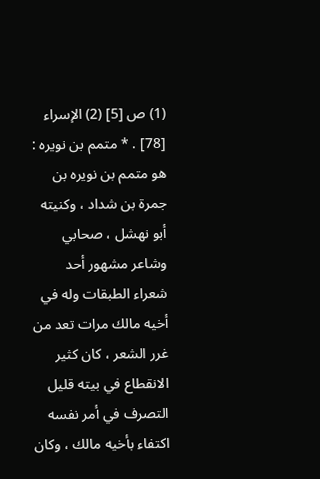(1) ص [5] (2) الإسراء [78] . * متمم بن نويره : هو متمم بن نويره بن جمرة بن شداد ، وكنيته أبو نهشل ، صحابي وشاعر مشهور أحد شعراء الطبقات وله في أخيه مالك مرات تعد من غرر الشعر ، كان كثير الانقطاع في بيته قليل التصرف في أمر نفسه اكتفاء بأخيه مالك ، وكان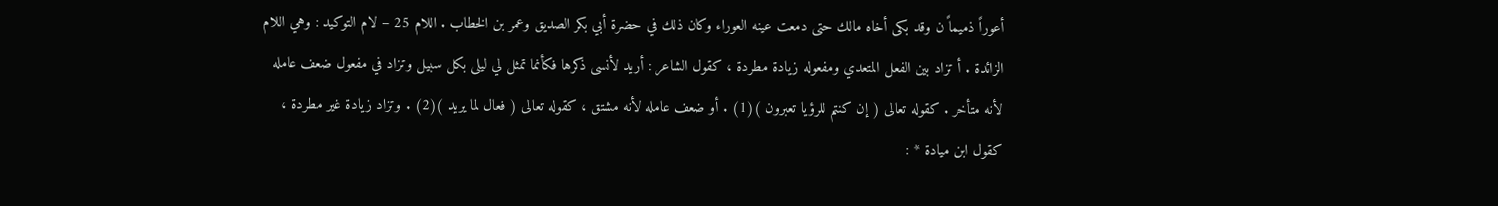أعوراً ذميماً ن وقد بكى أخاه مالك حتى دمعت عينه العوراء وكان ذلك في حضرة أبي بكر الصديق وعمر بن الخطاب . اللام 25 – لام التوكيد : وهي اللام الزائدة . أ تزاد بين الفعل المتعدي ومفعوله زيادة مطردة ، كقول الشاعر : أريد لأنسى ذكرها فكأنما تمثل لي ليلى بكل سبيل وتزاد في مفعول ضعف عامله لأنه متأخر . كقوله تعالى ( إن كنتم للرؤيا تعبرون )(1) . أو ضعف عامله لأنه مشتق ، كقوله تعالى ( فعال لما يريد )(2) . وتزاد زيادة غير مطردة ، كقول ابن ميادة * :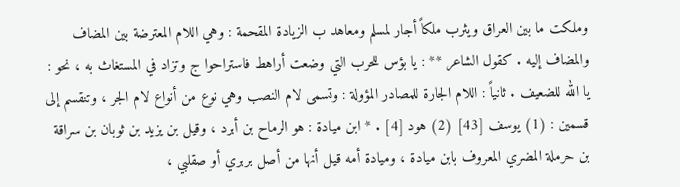وملكت ما بين العراق ويثرب ملكاً أجار لمسلم ومعاهد ب الزيادة المقحمة : وهي اللام المعترضة بين المضاف والمضاف إليه . كقول الشاعر ** : يا بؤس للحرب التي وضعت أراهط فاستراحوا ج وتزاد في المستغاث به ، نحو : يا الله للضعيف . ثانياً : اللام الجارة للمصادر المؤولة : وتسمى لام النصب وهي نوع من أنواع لام الجر ، وتنقسم إلى قسمين : (1) يوسف [43] (2) هود [4] . * ابن ميادة : هو الرماح بن أبرد ، وقيل بن يزيد بن ثوبان بن سراقة بن حرملة المضري المعروف بابن ميادة ، وميادة أمه قيل أنها من أصل بربري أو صقلبي ،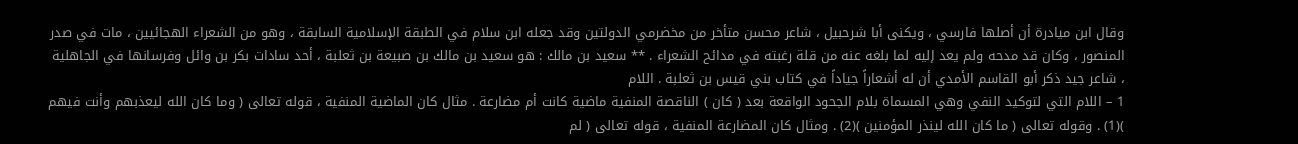وقال ابن ميادرة أن أصلها فارسي ، ويكنى أبا شرحبيل ، شاعر محسن متأخر من مخضرمي الدولتين وقد جعله ابن سلام في الطبقة الإسلامية السابقة ، وهو من الشعراء الهجائيين ، مات في صدر المنصور ، وكان قد مدحه ولم يعد إليه لما بلغه عنه من قلة رغبته في مدائح الشعراء . ** سعيد بن مالك : هو سعيد بن مالك بن صبيعة بن ثعلبة ، أحد سادات بكر بن وائل وفرسانها في الجاهلية ، شاعر جيد ذكر أبو القاسم الأمدي أن له أشعاراً جياداً في كتاب بني قيس بن ثعلبة . اللام
1 – اللام التي لتوكيد النفي وهي المسماة بلام الجحود الواقعة بعد ( كان ) الناقصة المنفية ماضية كانت أم مضارعة . مثال كان الماضية المنفية ، قوله تعالى ( وما كان الله ليعذبهم وأنت فيهم )(1) . وقوله تعالى ( ما كان الله لينذر المؤمنين )(2) . ومثال كان المضارعة المنفية ، قوله تعالى ( لم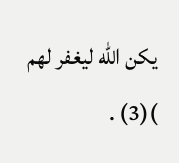يكن الله ليغفر لهم )(3) .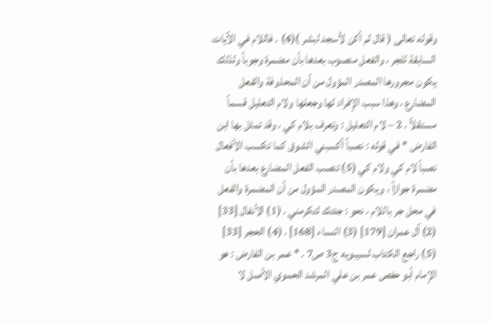وقوله تعالى ( قال لم أكن لأسجد لبشر )(4) . فاللام في الآيات السابقة للجر ، والفعل منصوب بعدها بأن مضمرة وجوباً ولذلك يكون مجرورها المصدر المؤول من أن المحذوفة والفعل المضارع ، وهذا سبب الإفراد لها وجعلها ولام التعليل قسماً مستقلاً . 2 – لام التعليل : وتعرف بلام كي ، وقد تمثل بها ابن الفارض * في قوله : نصباً أكسبني الشوق كما تكسب الأفعال نصباً لام كي ولام كي (5) تنصب الفعل المضارع بعدها بأن مضمرة جوازاً ، ويكون المصدر المؤول من أن المضمرة والفعل في محل جر باللام ، نحو : جئتك لتكرمني . (1) الأنفال [33] (2) آل عمران [179] (3) النساء [168] . (4) الحجر [33] (5) راجع الكتاب لسيبويه ج3 ص7 . * عمر بن الفارض : هو الإمام أبو حفص عمر بن علي المرشد الحموي الأصل لا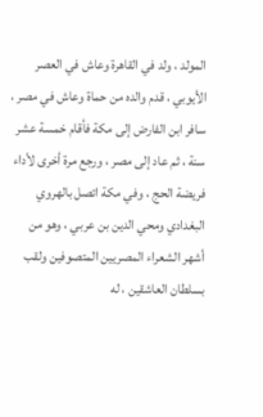المولد ، ولد في القاهرة وعاش في العصر الأيوبي ، قدم والده من حماة وعاش في مصر ، سافر ابن الفارض إلى مكة فأقام خمسة عشر سنة ، ثم عاد إلى مصر ، ورجع مرة أخرى لأداء فريضة الحج ، وفي مكة اتصل بالهروي البغدادي ومحي الدين بن عربي ، وهو من أشهر الشعراء المصريين المتصوفين ولقب بسلطان العاشقين ، له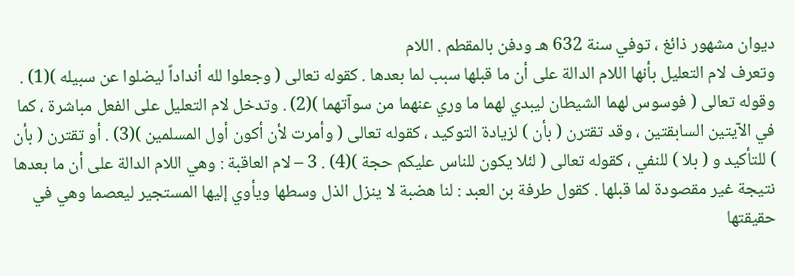ديوان مشهور ذائغ ، توفي سنة 632 هـ ودفن بالمقطم . اللام
وتعرف لام التعليل بأنها اللام الدالة على أن ما قبلها سبب لما بعدها . كقوله تعالى ( وجعلوا لله أنداداً ليضلوا عن سبيله )(1) . وقوله تعالى ( فوسوس لهما الشيطان ليبدي لهما ما وري عنهما من سوآتهما )(2) . وتدخل لام التعليل على الفعل مباشرة ، كما في الآيتين السابقتين ، وقد تقترن ( بأن ) لزيادة التوكيد ، كقوله تعالى ( وأمرت لأن أكون أول المسلمين )(3) . أو تقترن ( بأن ) للتأكيد و ( بلا ) للنفي ، كقوله تعالى ( لئلا يكون للناس عليكم حجة )(4) . 3 – لام العاقبة : وهي اللام الدالة على أن ما بعدها نتيجة غير مقصودة لما قبلها . كقول طرفة بن العبد : لنا هضبة لا ينزل الذل وسطها ويأوي إليها المستجير ليعصما وهي في حقيقتها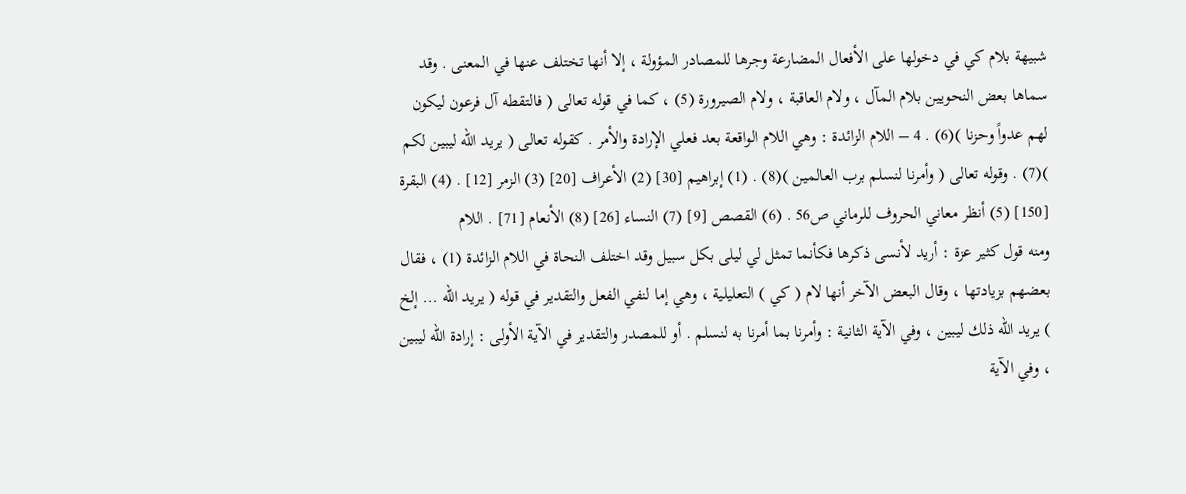شبيهة بلام كي في دخولها على الأفعال المضارعة وجرها للمصادر المؤولة ، إلا أنها تختلف عنها في المعنى . وقد سماها بعض النحويين بلام المآل ، ولام العاقبة ، ولام الصيرورة (5) ، كما في قوله تعالى ( فالتقطه آل فرعون ليكون لهم عدواً وحزنا )(6) . 4 – اللام الزائدة : وهي اللام الواقعة بعد فعلي الإرادة والأمر . كقوله تعالى ( يريد الله ليبين لكم )(7) . وقوله تعالى ( وأمرنا لنسلم برب العالمين )(8) . (1) إبراهيم [30] (2) الأعراف [20] (3) الزمر [12] . (4) البقرة [150] (5) أنظر معاني الحروف للرماني ص56 . (6) القصص [9] (7) النساء [26] (8) الأنعام [71] . اللام
ومنه قول كثير عزة : أريد لأنسى ذكرها فكأنما تمثل لي ليلى بكل سبيل وقد اختلف النحاة في اللام الزائدة (1) ، فقال بعضهم بزيادتها ، وقال البعض الآخر أنها لام ( كي ) التعليلية ، وهي إما لنفي الفعل والتقدير في قوله ( يريد الله ... إلخ ) يريد الله ذلك ليبين ، وفي الآية الثانية : وأمرنا بما أمرنا به لنسلم . أو للمصدر والتقدير في الآية الأولى : إرادة الله ليبين ، وفي الآية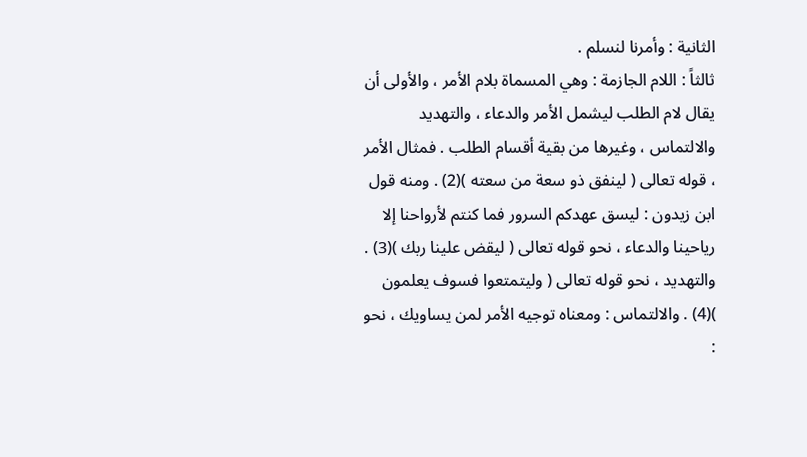الثانية : وأمرنا لنسلم .
ثالثاً : اللام الجازمة : وهي المسماة بلام الأمر ، والأولى أن يقال لام الطلب ليشمل الأمر والدعاء ، والتهديد والالتماس ، وغيرها من بقية أقسام الطلب . فمثال الأمر ، قوله تعالى ( لينفق ذو سعة من سعته )(2) . ومنه قول ابن زيدون : ليسق عهدكم السرور فما كنتم لأرواحنا إلا رياحينا والدعاء ، نحو قوله تعالى ( ليقض علينا ربك )(3) . والتهديد ، نحو قوله تعالى ( وليتمتعوا فسوف يعلمون )(4) . والالتماس : ومعناه توجيه الأمر لمن يساويك ، نحو :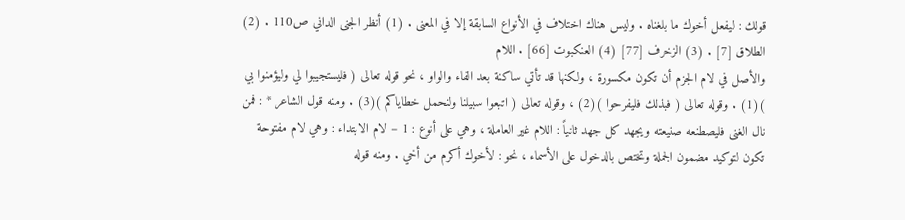قولك : ليفعل أخوك ما بلغناه . وليس هناك اختلاف في الأنواع السابقة إلا في المعنى . (1) أنظر الجنى الداني ص110 . (2) الطلاق [7] . (3) الزخرف [77] (4) العنكبوت [66] . اللام
والأصل في لام الجزم أن تكون مكسورة ، ولكنها قد تأتي ساكنة بعد الفاء والواو ، نحو قوله تعالى ( فليستجيبوا لي وليؤمنوا بي )(1) . وقوله تعالى ( فبذلك فليفرحوا )(2) ، وقوله تعالى ( اتبعوا سبيلنا ولنحمل خطاياكم )(3) . ومنه قول الشاعر * : فمن نال الغنى فليصطنعه صنيعته ويجهد كل جهد ثانياً : اللام غير العاملة ، وهي على أنوع : 1 – لام الابتداء : وهي لام مفتوحة تكون لتوكيد مضمون الجملة وتختص بالدخول على الأسماء ، نحو : لأخوك أكرم من أخي . ومنه قوله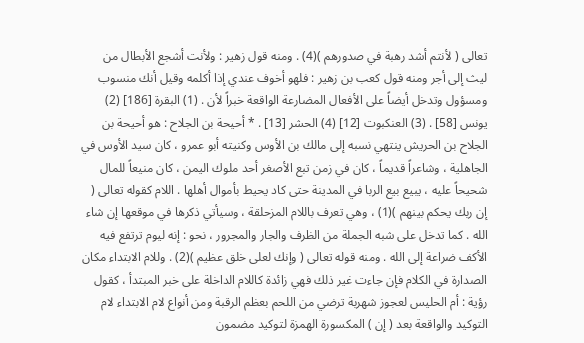تعالى ( لأنتم أشد رهبة في صدورهم )(4) . ومنه قول زهير : ولأنت أشجع الأبطال من ليث إلى أجر ومنه قول كعب بن زهير : فلهو أخوف عندي إذا أكلمه وقيل أنك منسوب ومسؤول وتدخل أيضاً على الأفعال المضارعة الواقعة خبراً لأن . (1) البقرة [186] (2) يونس [58] . (3) العنكبوت [12] (4) الحشر [13] . * أحيحة بن الجلاح : هو أحيحة بن الجلاح بن الحريش ينتهي نسبه إلى مالك بن الأوس وكنيته أبو عمرو ، كان سيد الأوس في الجاهلية ، وشاعراً قديماً ، كان في زمن تبع الأصغر أحد ملوك اليمن ، كان منيعاً للمال شحيحاً عليه ، يبيع بيع الربا في المدينة حتى كاد يحيط بأموال أهلها . اللام كقوله تعالى ( إن ربك يحكم بينهم )(1) ، وهي تعرف باللام المزحلقة ، وسيأتي ذكرها في موقعها إن شاء الله . كما تدخل على شبه الجملة من الظرف والجار والمجرور ، نحو : إنه ليوم ترتفع فيه الأكف ضراعة إلى الله . ومنه قوله تعالى ( وإنك لعلى خلق عظيم )(2) . وللام الابتداء مكان الصدارة في الكلام فإن جاءت غير ذلك فهي زائدة كاللام الداخلة على خبر المبتدأ ، كقول رؤية : أم الحليس لعجوز شهربة ترضي من اللحم بعظم الرقبة ومن أنواع لام الابتداء لام التوكيد والواقعة بعد ( إن ) المكسورة الهمزة لتوكيد مضمون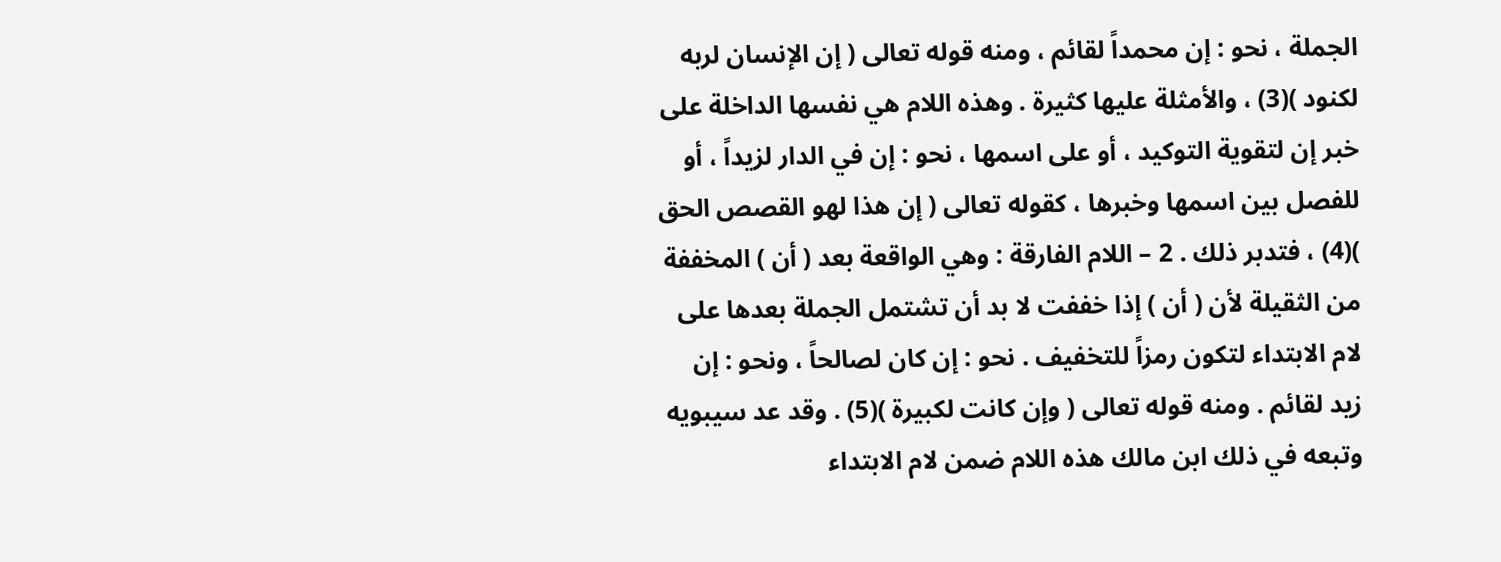الجملة ، نحو : إن محمداً لقائم ، ومنه قوله تعالى ( إن الإنسان لربه لكنود )(3) ، والأمثلة عليها كثيرة . وهذه اللام هي نفسها الداخلة على خبر إن لتقوية التوكيد ، أو على اسمها ، نحو : إن في الدار لزيداً ، أو للفصل بين اسمها وخبرها ، كقوله تعالى ( إن هذا لهو القصص الحق )(4) ، فتدبر ذلك . 2 – اللام الفارقة : وهي الواقعة بعد ( أن ) المخففة من الثقيلة لأن ( أن ) إذا خففت لا بد أن تشتمل الجملة بعدها على لام الابتداء لتكون رمزاً للتخفيف . نحو : إن كان لصالحاً ، ونحو : إن زيد لقائم . ومنه قوله تعالى ( وإن كانت لكبيرة )(5) . وقد عد سيبويه وتبعه في ذلك ابن مالك هذه اللام ضمن لام الابتداء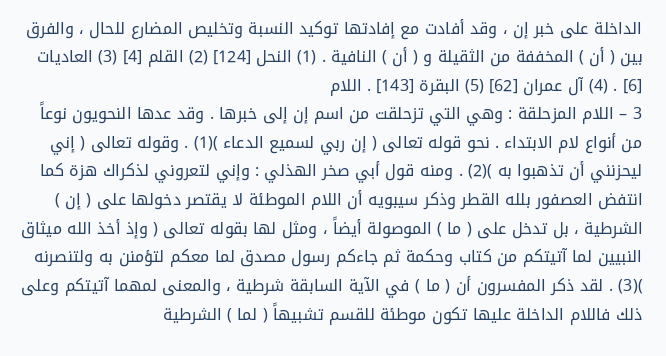الداخلة على خبر إن ، وقد أفادت مع إفادتها توكيد النسبة وتخليص المضارع للحال ، والفرق بين ( أن ) المخففة من الثقيلة و ( أن ) النافية . (1) النحل [124] (2) القلم [4] (3) العاديات [6] . (4) آل عمران [62] (5) البقرة [143] . اللام
3 – اللام المزحلقة : وهي التي تزحلقت من اسم إن إلى خبرها . وقد عدها النحويون نوعاً من أنواع لام الابتداء . نحو قوله تعالى ( إن ربي لسميع الدعاء )(1) . وقوله تعالى ( إني ليحزنني أن تذهبوا به )(2) . ومنه قول أبي صخر الهذلي : وإني لتعروني لذكراك هزة كما انتفض العصفور بلله القطر وذكر سيبويه أن اللام الموطئة لا يقتصر دخولها على ( إن ) الشرطية ، بل تدخل على ( ما ) الموصولة أيضاً ، ومثل لها بقوله تعالى ( وإذ أخذ الله ميثاق النبيين لما آتيتكم من كتاب وحكمة ثم جاءكم رسول مصدق لما معكم لتؤمنن به ولتنصرنه )(3) . لقد ذكر المفسرون أن ( ما ) في الآية السابقة شرطية ، والمعنى لمهما آتيتكم وعلى ذلك فاللام الداخلة عليها تكون موطئة للقسم تشبيهاً ( لما ) الشرطية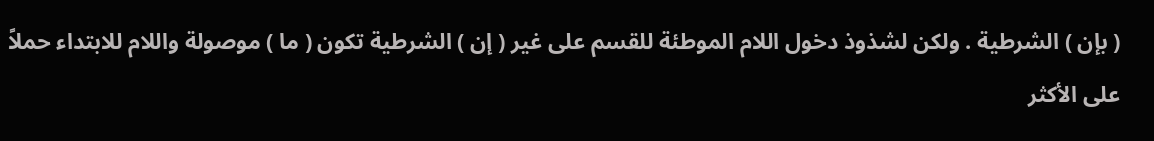( بإن ) الشرطية . ولكن لشذوذ دخول اللام الموطئة للقسم على غير ( إن ) الشرطية تكون ( ما ) موصولة واللام للابتداء حملاً على الأكثر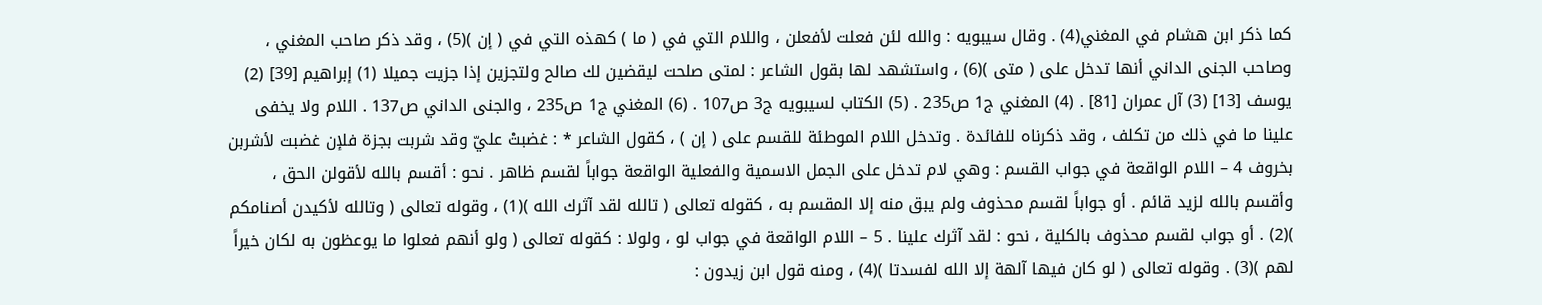كما ذكر ابن هشام في المغني(4) . وقال سيبويه : والله لئن فعلت لأفعلن ، واللام التي في ( ما ) كهذه التي في ( إن )(5) ، وقد ذكر صاحب المغني ، وصاحب الجنى الداني أنها تدخل على ( متى )(6) ، واستشهد لها بقول الشاعر : لمتى صلحت ليقضين لك صالح ولتجزين إذا جزيت جميلا (1) إبراهيم [39] (2) يوسف [13] (3) آل عمران [81] . (4) المغني ج1 ص235 . (5) الكتاب لسيبويه ج3 ص107 . (6) المغني ج1 ص235 ، والجنى الداني ص137 . اللام ولا يخفى علينا ما في ذلك من تكلف ، وقد ذكرناه للفائدة . وتدخل اللام الموطئة للقسم على ( إن ) ، كقول الشاعر * : غضبتْ عليّ وقد شربت بجزة فلإن غضبت لأشربن بخروف 4 – اللام الواقعة في جواب القسم : وهي لام تدخل على الجمل الاسمية والفعلية الواقعة جواباً لقسم ظاهر . نحو : أقسم بالله لأقولن الحق ، وأقسم بالله لزيد قائم . أو جواباً لقسم محذوف ولم يبق منه إلا المقسم به ، كقوله تعالى ( تالله لقد آثرك الله )(1) ، وقوله تعالى ( وتالله لأكيدن أصنامكم )(2) . أو جواب لقسم محذوف بالكلية ، نحو : لقد آثرك علينا . 5 – اللام الواقعة في جواب لو ، ولولا : كقوله تعالى ( ولو أنهم فعلوا ما يوعظون به لكان خيراً لهم )(3) . وقوله تعالى ( لو كان فيها آلهة إلا الله لفسدتا )(4) ، ومنه قول ابن زيدون :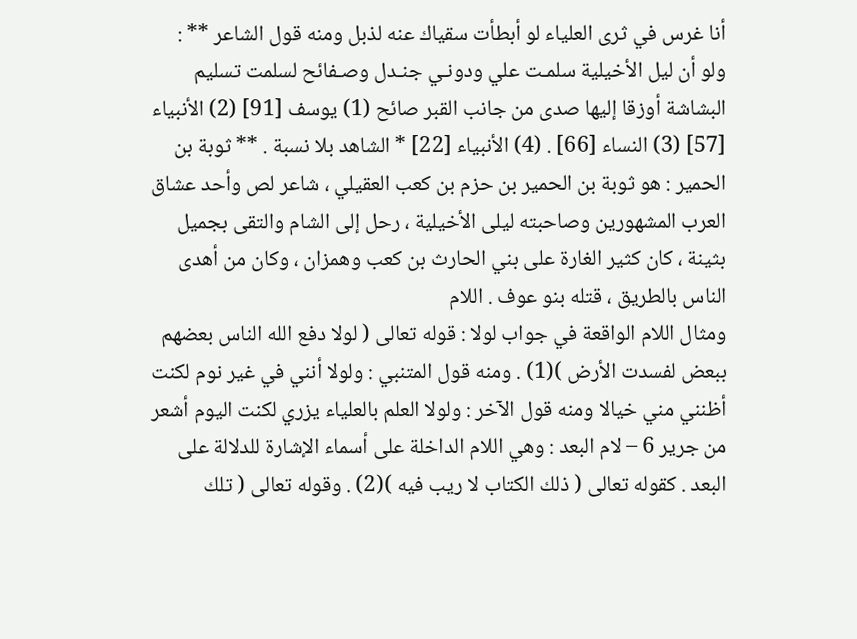أنا غرس في ثرى العلياء لو أبطأت سقياك عنه لذبل ومنه قول الشاعر ** : ولو أن ليل الأخيلية سلمـت علي ودونـي جنـدل وصـفائح لسلمت تسليم البشاشة أوزقا إليها صدى من جانب القبر صائح (1) يوسف [91] (2) الأنبياء [57] (3) النساء [66] . (4) الأنبياء [22] * الشاهد بلا نسبة . ** ثوبة بن الحمير : هو ثوبة بن الحمير بن حزم بن كعب العقيلي ، شاعر لص وأحد عشاق العرب المشهورين وصاحبته ليلى الأخيلية ، رحل إلى الشام والتقى بجميل بثينة ، كان كثير الغارة على بني الحارث بن كعب وهمزان ، وكان من أهدى الناس بالطريق ، قتله بنو عوف . اللام
ومثال اللام الواقعة في جواب لولا : قوله تعالى ( لولا دفع الله الناس بعضهم ببعض لفسدت الأرض )(1) . ومنه قول المتنبي : ولولا أنني في غير نوم لكنت أظنني مني خيالا ومنه قول الآخر : ولولا العلم بالعلياء يزري لكنت اليوم أشعر من جرير 6 – لام البعد : وهي اللام الداخلة على أسماء الإشارة للدلالة على البعد . كقوله تعالى ( ذلك الكتاب لا ريب فيه )(2) . وقوله تعالى ( تلك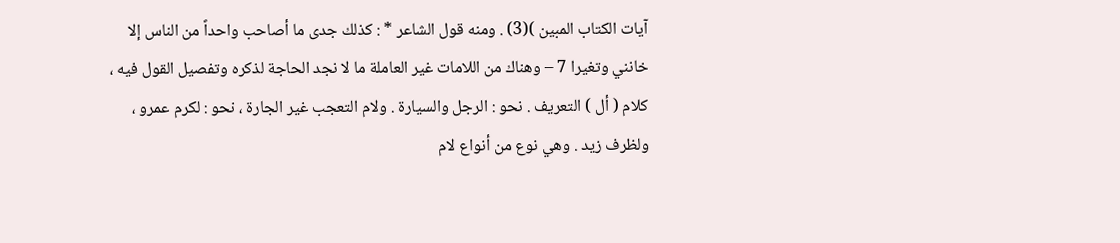آيات الكتاب المبين )(3) . ومنه قول الشاعر * : كذلك جدى ما أصاحب واحداً من الناس إلا خانني وتغيرا 7 – وهناك من اللامات غير العاملة ما لا نجد الحاجة لذكره وتفصيل القول فيه ، كلام ( أل ) التعريف . نحو : الرجل والسيارة . ولام التعجب غير الجارة ، نحو : لكرم عمرو ، ولظرف زيد . وهي نوع من أنواع لام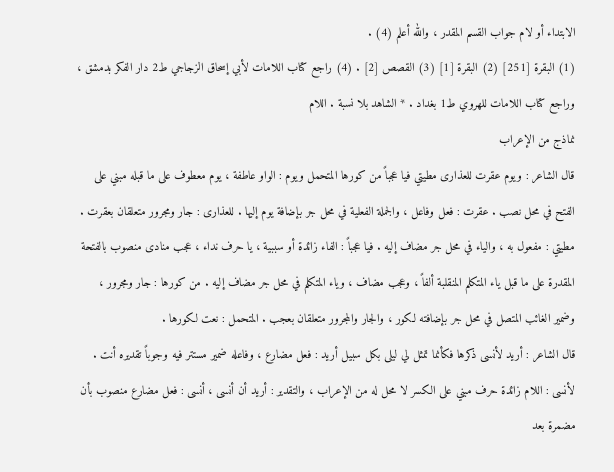الابتداء أو لام جواب القسم المقدر ، والله أعلم (4) .
(1) البقرة [251] (2) البقرة [1] (3) القصص [2] . (4) راجع كتاب اللامات لأبي إسحاق الزجاجي ط2 دار الفكر بدمشق ، وراجع كتاب اللامات للهروي ط1 بغداد . * الشاهد بلا نسبة . اللام
نماذج من الإعراب
قال الشاعر : ويوم عقرت للعذارى مطيتي فيا عجباً من كورها المتحمل ويوم : الواو عاطفة ، يوم معطوف على ما قبله مبني على الفتح في محل نصب . عقرت : فعل وفاعل ، والجملة الفعلية في محل جر بإضافة يوم إليها . للعذارى : جار ومجرور متعلقان بعقرت . مطيتي : مفعول به ، والياء في محل جر مضاف إليه . فيا عجباً : الفاء زائدة أو سببية ، يا حرف نداء ، عجب منادى منصوب بالفتحة المقدرة على ما قبل ياء المتكلم المنقلبة ألفاً ، وعجب مضاف ، وياء المتكلم في محل جر مضاف إليه . من كورها : جار ومجرور ، وضمير الغائب المتصل في محل جر بإضافته لكور ، والجار والمجرور متعلقان بعجب . المتحمل : نعت لكورها .
قال الشاعر : أريد لأنسى ذكرها فكأنما تمثل لي ليلى بكل سبيل أريد : فعل مضارع ، وفاعله ضمير مستتر فيه وجوباً تقديره أنت . لأنسى : اللام زائدة حرف مبني على الكسر لا محل له من الإعراب ، والتقدير : أريد أن أنسى ، أنسى : فعل مضارع منصوب بأن مضمرة بعد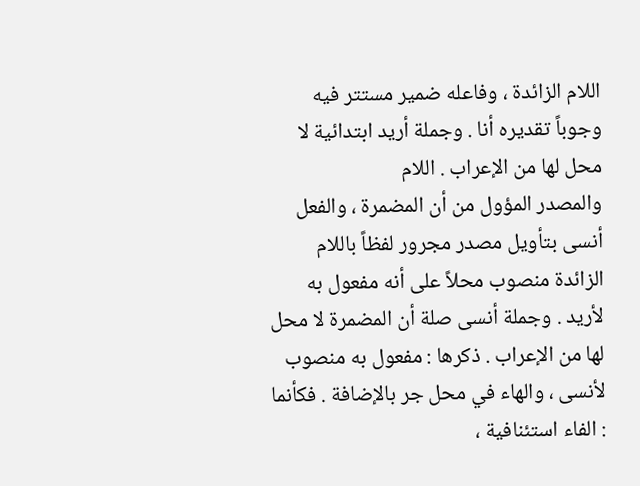اللام الزائدة ، وفاعله ضمير مستتر فيه وجوباً تقديره أنا . وجملة أريد ابتدائية لا محل لها من الإعراب . اللام
والمصدر المؤول من أن المضمرة ، والفعل أنسى بتأويل مصدر مجرور لفظاً باللام الزائدة منصوب محلاً على أنه مفعول به لأريد . وجملة أنسى صلة أن المضمرة لا محل لها من الإعراب . ذكرها : مفعول به منصوب لأنسى ، والهاء في محل جر بالإضافة . فكأنما : الفاء استئنافية ،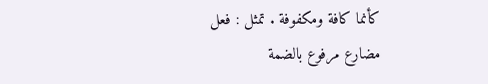كأنما كافة ومكفوفة . تمثل : فعل مضارع مرفوع بالضمة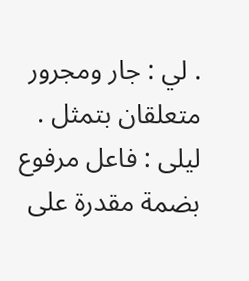. لي : جار ومجرور متعلقان بتمثل . ليلى : فاعل مرفوع بضمة مقدرة على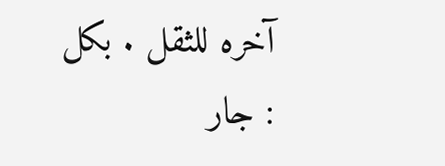آخره للثقل . بكل : جار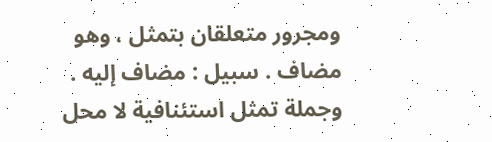ومجرور متعلقان بتمثل ، وهو مضاف . سبيل : مضاف إليه . وجملة تمثل استئنافية لا محل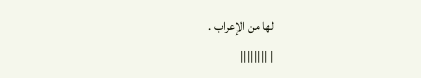لها من الإعراب .
| ||||||||